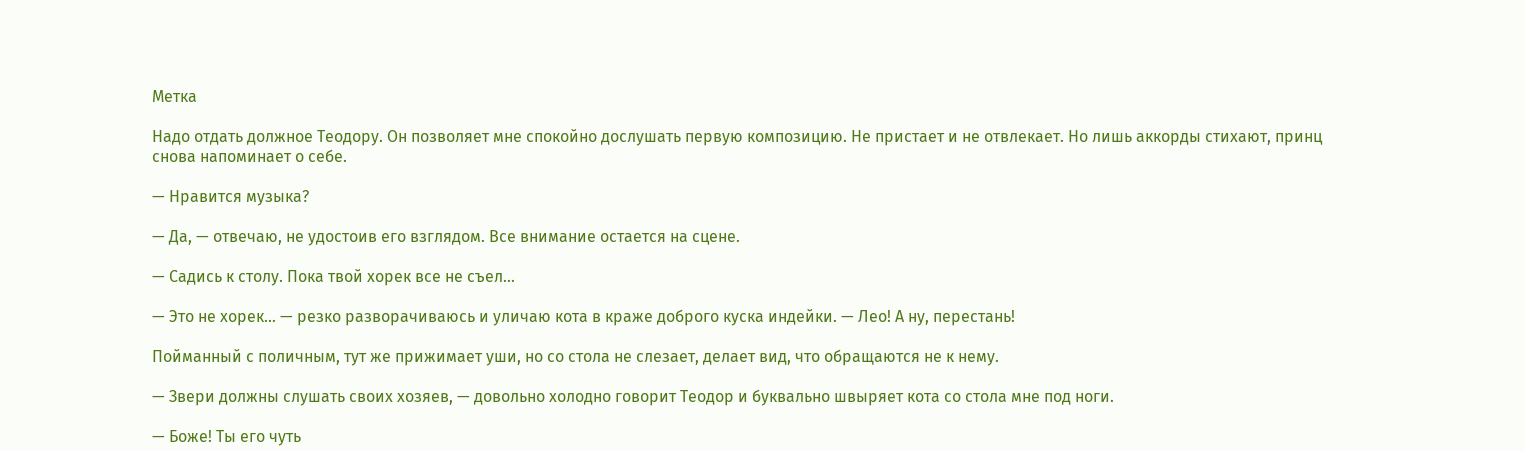Метка

Надо отдать должное Теодору. Он позволяет мне спокойно дослушать первую композицию. Не пристает и не отвлекает. Но лишь аккорды стихают, принц снова напоминает о себе.

— Нравится музыка?

— Да, — отвечаю, не удостоив его взглядом. Все внимание остается на сцене.

— Садись к столу. Пока твой хорек все не съел…

— Это не хорек… — резко разворачиваюсь и уличаю кота в краже доброго куска индейки. — Лео! А ну, перестань!

Пойманный с поличным, тут же прижимает уши, но со стола не слезает, делает вид, что обращаются не к нему.

— Звери должны слушать своих хозяев, — довольно холодно говорит Теодор и буквально швыряет кота со стола мне под ноги.

— Боже! Ты его чуть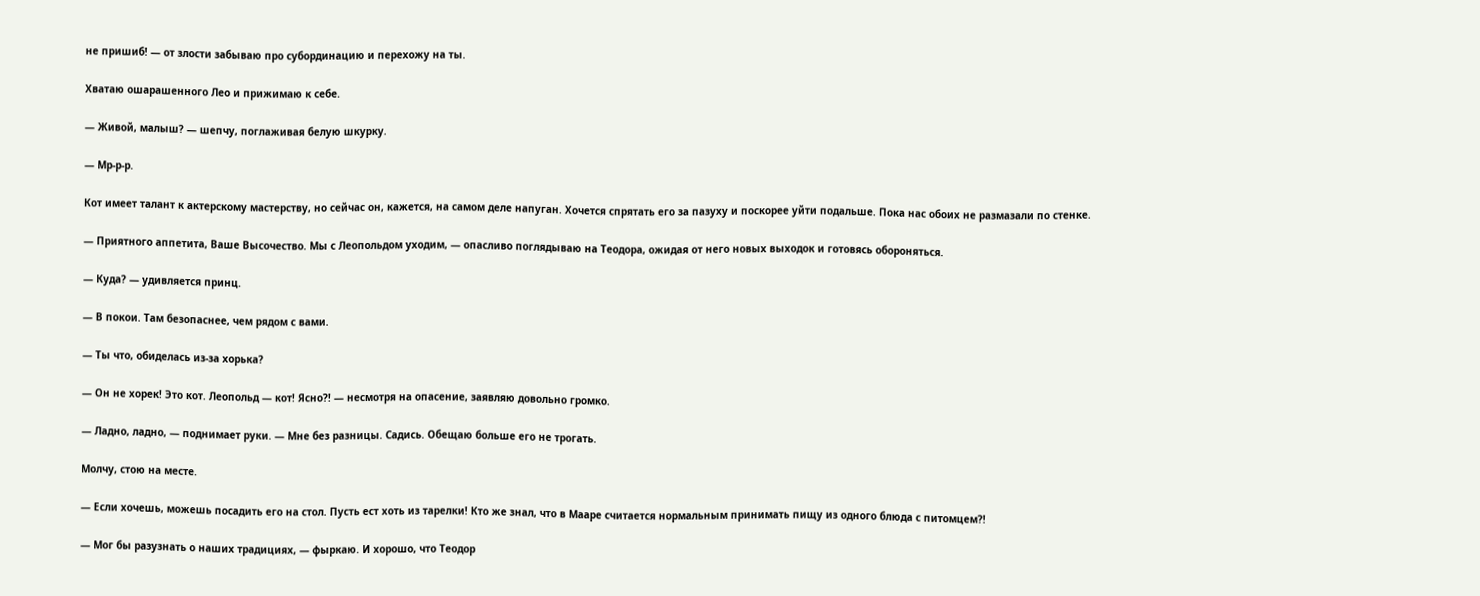не пришиб! — от злости забываю про субординацию и перехожу на ты.

Хватаю ошарашенного Лео и прижимаю к себе.

— Живой, малыш? — шепчу, поглаживая белую шкурку.

— Мр-р-р.

Кот имеет талант к актерскому мастерству, но сейчас он, кажется, на самом деле напуган. Хочется спрятать его за пазуху и поскорее уйти подальше. Пока нас обоих не размазали по стенке.

— Приятного аппетита, Ваше Высочество. Мы с Леопольдом уходим, — опасливо поглядываю на Теодора, ожидая от него новых выходок и готовясь обороняться.

— Куда? — удивляется принц.

— В покои. Там безопаснее, чем рядом с вами.

— Ты что, обиделась из-за хорька?

— Он не хорек! Это кот. Леопольд — кот! Ясно?! — несмотря на опасение, заявляю довольно громко.

— Ладно, ладно, — поднимает руки. — Мне без разницы. Садись. Обещаю больше его не трогать.

Молчу, стою на месте.

— Если хочешь, можешь посадить его на стол. Пусть ест хоть из тарелки! Кто же знал, что в Мааре считается нормальным принимать пищу из одного блюда с питомцем?!

— Мог бы разузнать о наших традициях, — фыркаю. И хорошо, что Теодор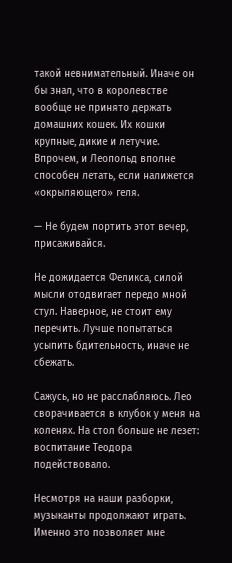такой невнимательный. Иначе он бы знал, что в королевстве вообще не принято держать домашних кошек. Их кошки крупные, дикие и летучие. Впрочем, и Леопольд вполне способен летать, если налижется «окрыляющего» геля.

— Не будем портить этот вечер, присаживайся.

Не дожидается Феликса, силой мысли отодвигает передо мной стул. Наверное, не стоит ему перечить. Лучше попытаться усыпить бдительность, иначе не сбежать.

Сажусь, но не расслабляюсь. Лео сворачивается в клубок у меня на коленях. На стол больше не лезет: воспитание Теодора подействовало.

Несмотря на наши разборки, музыканты продолжают играть. Именно это позволяет мне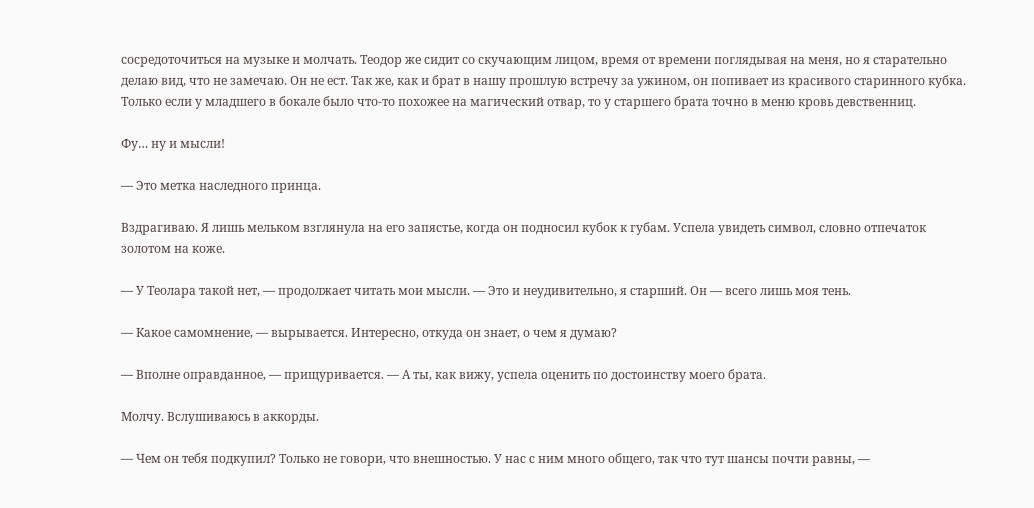сосредоточиться на музыке и молчать. Теодор же сидит со скучающим лицом, время от времени поглядывая на меня, но я старательно делаю вид, что не замечаю. Он не ест. Так же, как и брат в нашу прошлую встречу за ужином, он попивает из красивого старинного кубка. Только если у младшего в бокале было что-то похожее на магический отвар, то у старшего брата точно в меню кровь девственниц.

Фу… ну и мысли!

— Это метка наследного принца.

Вздрагиваю. Я лишь мельком взглянула на его запястье, когда он подносил кубок к губам. Успела увидеть символ, словно отпечаток золотом на коже.

— У Теолара такой нет, — продолжает читать мои мысли. — Это и неудивительно, я старший. Он — всего лишь моя тень.

— Какое самомнение, — вырывается. Интересно, откуда он знает, о чем я думаю?

— Вполне оправданное, — прищуривается. — А ты, как вижу, успела оценить по достоинству моего брата.

Молчу. Вслушиваюсь в аккорды.

— Чем он тебя подкупил? Только не говори, что внешностью. У нас с ним много общего, так что тут шансы почти равны, —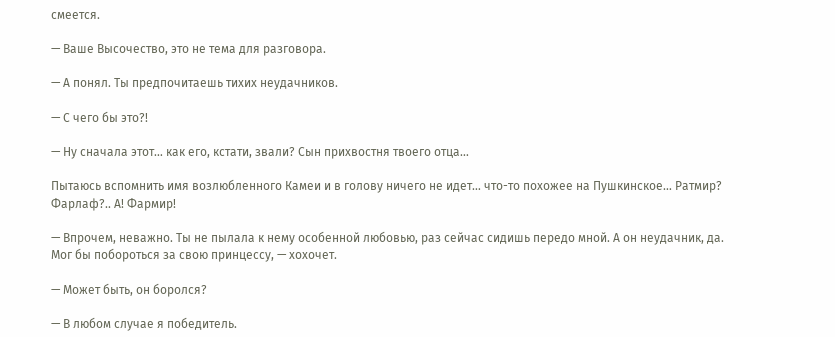смеется.

— Ваше Высочество, это не тема для разговора.

— А понял. Ты предпочитаешь тихих неудачников.

— С чего бы это?!

— Ну сначала этот… как его, кстати, звали? Сын прихвостня твоего отца…

Пытаюсь вспомнить имя возлюбленного Камеи и в голову ничего не идет… что-то похожее на Пушкинское… Ратмир? Фарлаф?.. А! Фармир!

— Впрочем, неважно. Ты не пылала к нему особенной любовью, раз сейчас сидишь передо мной. А он неудачник, да. Мог бы побороться за свою принцессу, — хохочет.

— Может быть, он боролся?

— В любом случае я победитель.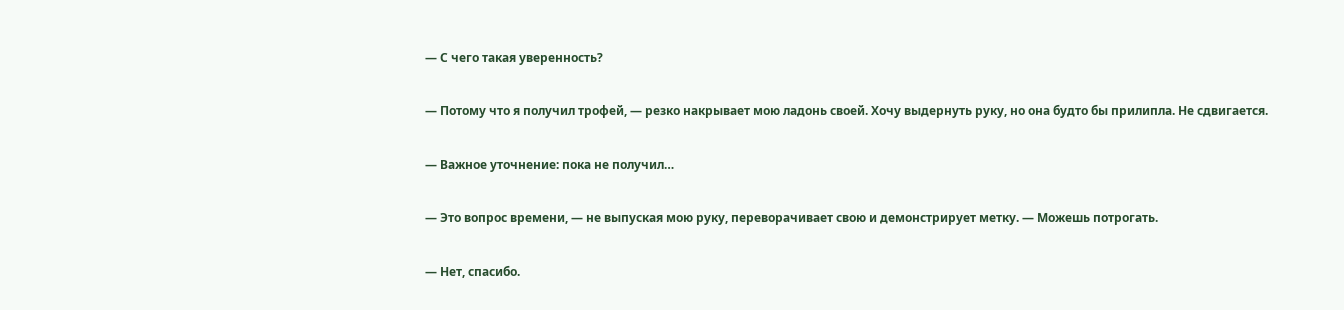— С чего такая уверенность?

— Потому что я получил трофей, — резко накрывает мою ладонь своей. Хочу выдернуть руку, но она будто бы прилипла. Не сдвигается.

— Важное уточнение: пока не получил…

— Это вопрос времени, — не выпуская мою руку, переворачивает свою и демонстрирует метку. — Можешь потрогать.

— Нет, спасибо.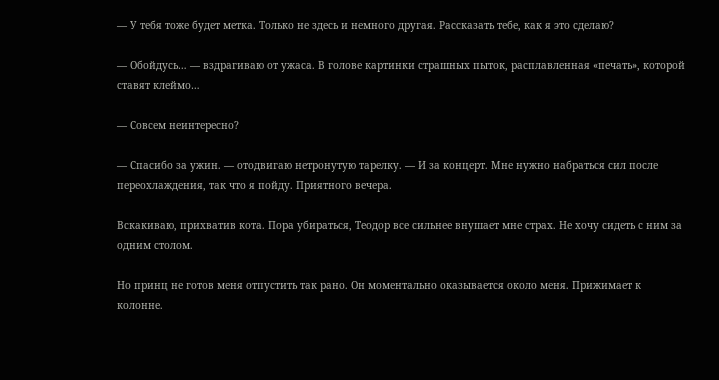— У тебя тоже будет метка. Только не здесь и немного другая. Рассказать тебе, как я это сделаю?

— Обойдусь… — вздрагиваю от ужаса. В голове картинки страшных пыток, расплавленная «печать», которой ставят клеймо…

— Совсем неинтересно?

— Спасибо за ужин. — отодвигаю нетронутую тарелку. — И за концерт. Мне нужно набраться сил после переохлаждения, так что я пойду. Приятного вечера.

Вскакиваю, прихватив кота. Пора убираться, Теодор все сильнее внушает мне страх. Не хочу сидеть с ним за одним столом.

Но принц не готов меня отпустить так рано. Он моментально оказывается около меня. Прижимает к колонне.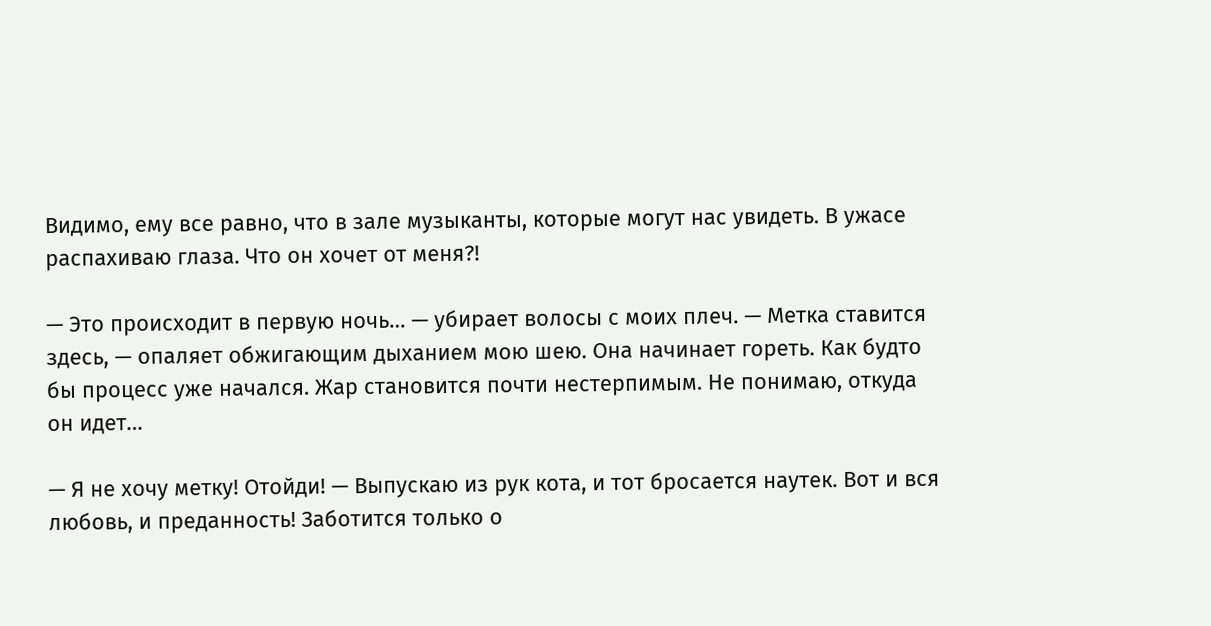Видимо, ему все равно, что в зале музыканты, которые могут нас увидеть. В ужасе распахиваю глаза. Что он хочет от меня?!

— Это происходит в первую ночь… — убирает волосы с моих плеч. — Метка ставится здесь, — опаляет обжигающим дыханием мою шею. Она начинает гореть. Как будто бы процесс уже начался. Жар становится почти нестерпимым. Не понимаю, откуда он идет…

— Я не хочу метку! Отойди! — Выпускаю из рук кота, и тот бросается наутек. Вот и вся любовь, и преданность! Заботится только о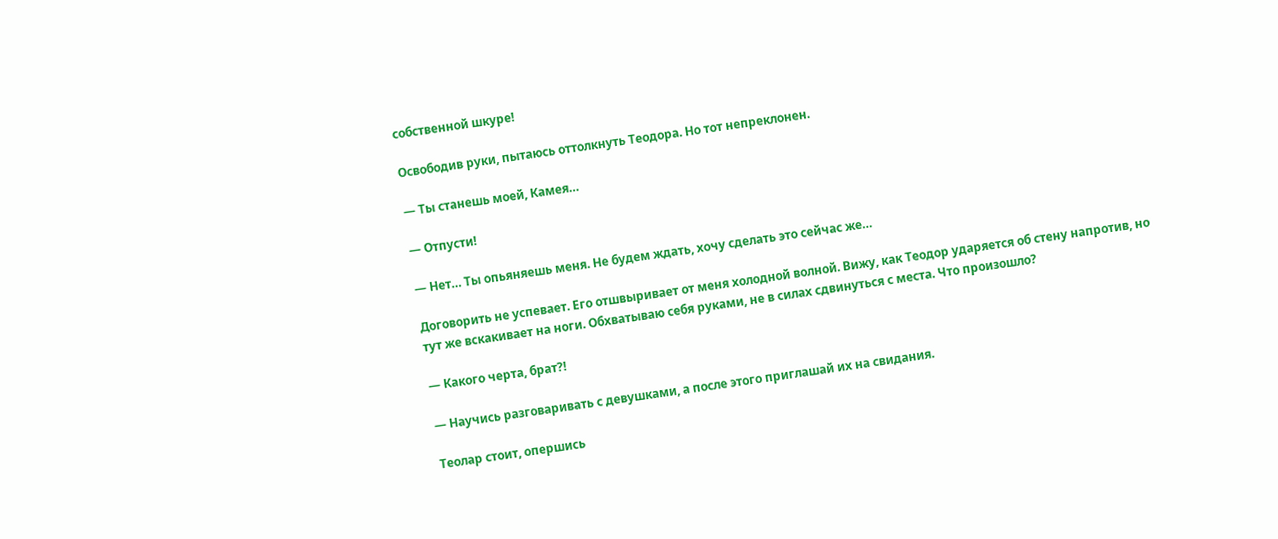собственной шкуре!

Освободив руки, пытаюсь оттолкнуть Теодора. Но тот непреклонен.

— Ты станешь моей, Камея…

— Отпусти!

— Нет… Ты опьяняешь меня. Не будем ждать, хочу сделать это сейчас же…

Договорить не успевает. Его отшвыривает от меня холодной волной. Вижу, как Теодор ударяется об стену напротив, но тут же вскакивает на ноги. Обхватываю себя руками, не в силах сдвинуться с места. Что произошло?

— Какого черта, брат?!

— Научись разговаривать с девушками, а после этого приглашай их на свидания.

Теолар стоит, опершись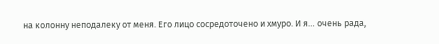на колонну неподалеку от меня. Его лицо сосредоточено и хмуро. И я… очень рада,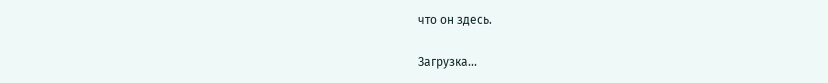что он здесь.

Загрузка...